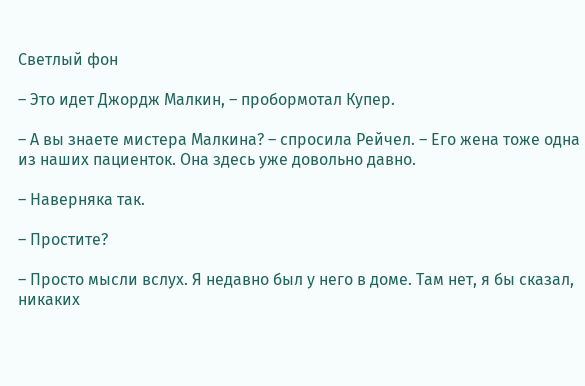Светлый фон

– Это идет Джордж Малкин, – пробормотал Купер.

– А вы знаете мистера Малкина? – спросила Рейчел. – Его жена тоже одна из наших пациенток. Она здесь уже довольно давно.

– Наверняка так.

– Простите?

– Просто мысли вслух. Я недавно был у него в доме. Там нет, я бы сказал, никаких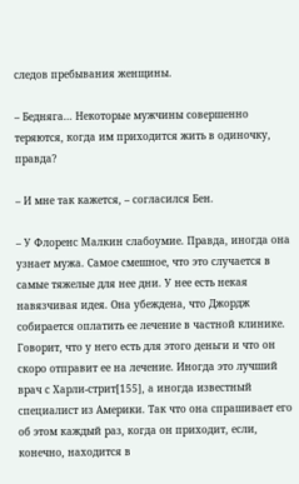следов пребывания женщины.

– Бедняга… Некоторые мужчины совершенно теряются, когда им приходится жить в одиночку, правда?

– И мне так кажется, – согласился Бен.

– У Флоренс Малкин слабоумие. Правда, иногда она узнает мужа. Самое смешное, что это случается в самые тяжелые для нее дни. У нее есть некая навязчивая идея. Она убеждена, что Джордж собирается оплатить ее лечение в частной клинике. Говорит, что у него есть для этого деньги и что он скоро отправит ее на лечение. Иногда это лучший врач с Харли-стрит[155], а иногда известный специалист из Америки. Так что она спрашивает его об этом каждый раз, когда он приходит, если, конечно, находится в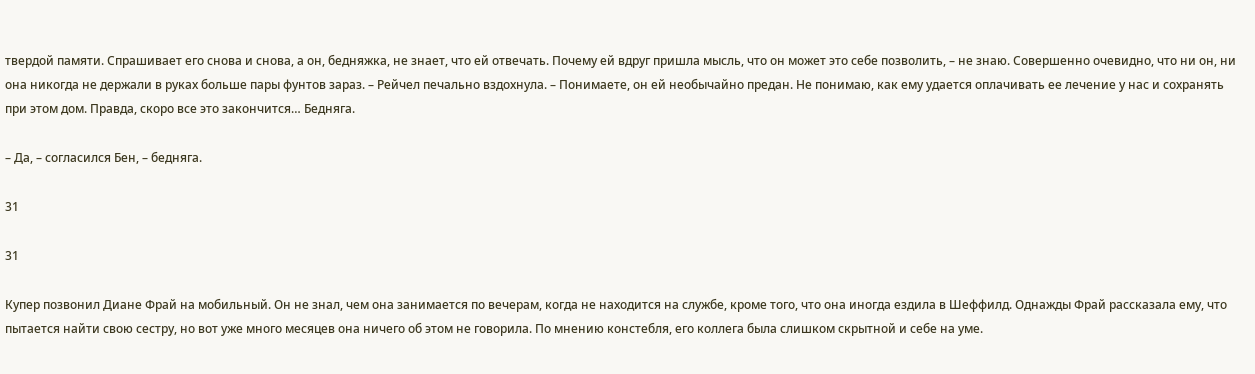твердой памяти. Спрашивает его снова и снова, а он, бедняжка, не знает, что ей отвечать. Почему ей вдруг пришла мысль, что он может это себе позволить, – не знаю. Совершенно очевидно, что ни он, ни она никогда не держали в руках больше пары фунтов зараз. – Рейчел печально вздохнула. – Понимаете, он ей необычайно предан. Не понимаю, как ему удается оплачивать ее лечение у нас и сохранять при этом дом. Правда, скоро все это закончится… Бедняга.

– Да, – согласился Бен, – бедняга.

31

31

Купер позвонил Диане Фрай на мобильный. Он не знал, чем она занимается по вечерам, когда не находится на службе, кроме того, что она иногда ездила в Шеффилд. Однажды Фрай рассказала ему, что пытается найти свою сестру, но вот уже много месяцев она ничего об этом не говорила. По мнению констебля, его коллега была слишком скрытной и себе на уме.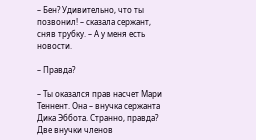– Бен? Удивительно, что ты позвонил! – сказала сержант, сняв трубку. – А у меня есть новости.

– Правда?

– Ты оказался прав насчет Мари Теннент. Она – внучка сержанта Дика Эббота. Странно, правда? Две внучки членов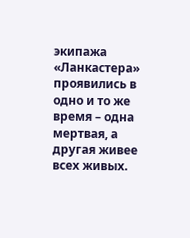экипажа «Ланкастера» проявились в одно и то же время – одна мертвая, а другая живее всех живых.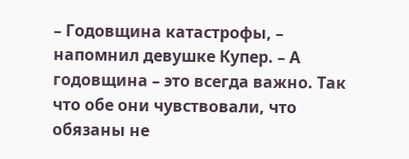– Годовщина катастрофы, – напомнил девушке Купер. – А годовщина – это всегда важно. Так что обе они чувствовали, что обязаны не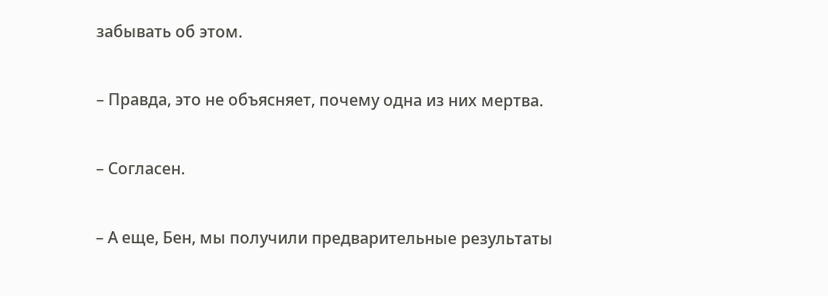забывать об этом.

– Правда, это не объясняет, почему одна из них мертва.

– Согласен.

– А еще, Бен, мы получили предварительные результаты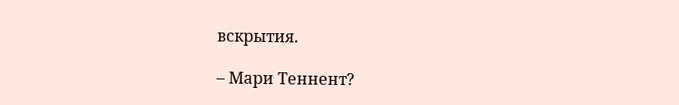вскрытия.

– Мари Теннент?